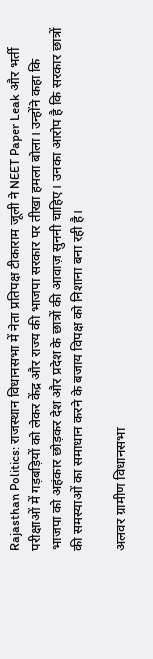Rajasthan Politics: राजस्थान विधानसभा में नेता प्रतिपक्ष टीकाराम जूली ने NEET Paper Leak और भर्ती परीक्षाओं में गड़बड़ियों को लेकर केंद्र और राज्य की भाजपा सरकार पर तीखा हमला बोला। उन्होंने कहा कि भाजपा को अहंकार छोड़कर देश और प्रदेश के छात्रों की आवाज़ सुननी चाहिए। उनका आरोप है कि सरकार छात्रों की समस्याओं का समाधान करने के बजाय विपक्ष को निशाना बना रही है।

अलवर ग्रामीण विधानसभा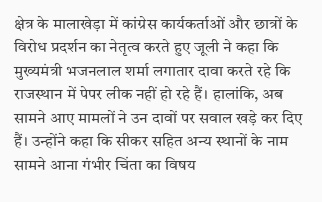क्षेत्र के मालाखेड़ा में कांग्रेस कार्यकर्ताओं और छात्रों के विरोध प्रदर्शन का नेतृत्व करते हुए जूली ने कहा कि मुख्यमंत्री भजनलाल शर्मा लगातार दावा करते रहे कि राजस्थान में पेपर लीक नहीं हो रहे हैं। हालांकि, अब सामने आए मामलों ने उन दावों पर सवाल खड़े कर दिए हैं। उन्होंने कहा कि सीकर सहित अन्य स्थानों के नाम सामने आना गंभीर चिंता का विषय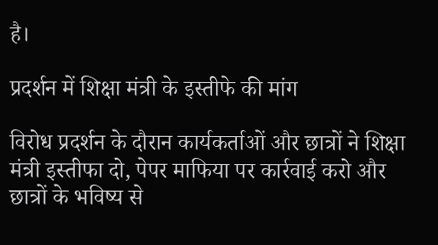है।

प्रदर्शन में शिक्षा मंत्री के इस्तीफे की मांग

विरोध प्रदर्शन के दौरान कार्यकर्ताओं और छात्रों ने शिक्षा मंत्री इस्तीफा दो, पेपर माफिया पर कार्रवाई करो और छात्रों के भविष्य से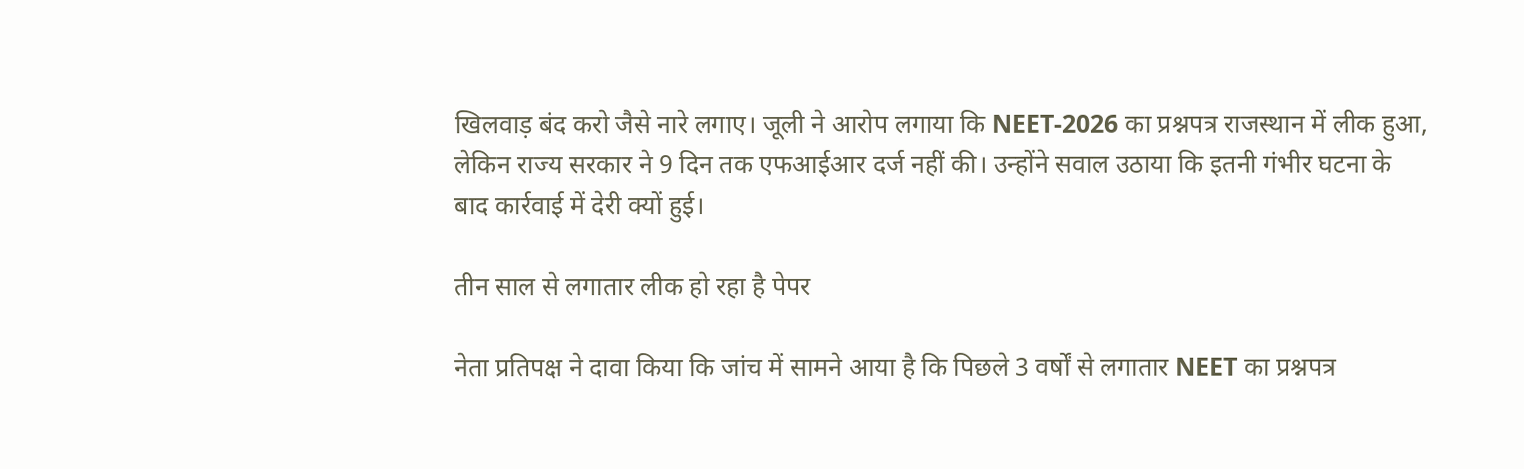खिलवाड़ बंद करो जैसे नारे लगाए। जूली ने आरोप लगाया कि NEET-2026 का प्रश्नपत्र राजस्थान में लीक हुआ, लेकिन राज्य सरकार ने 9 दिन तक एफआईआर दर्ज नहीं की। उन्होंने सवाल उठाया कि इतनी गंभीर घटना के बाद कार्रवाई में देरी क्यों हुई।

तीन साल से लगातार लीक हो रहा है पेपर

नेता प्रतिपक्ष ने दावा किया कि जांच में सामने आया है कि पिछले 3 वर्षों से लगातार NEET का प्रश्नपत्र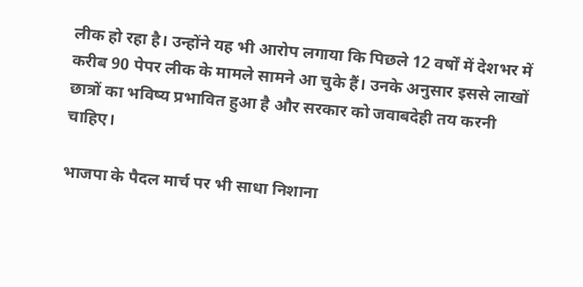लीक हो रहा है। उन्होंने यह भी आरोप लगाया कि पिछले 12 वर्षों में देशभर में करीब 90 पेपर लीक के मामले सामने आ चुके हैं। उनके अनुसार इससे लाखों छात्रों का भविष्य प्रभावित हुआ है और सरकार को जवाबदेही तय करनी चाहिए।

भाजपा के पैदल मार्च पर भी साधा निशाना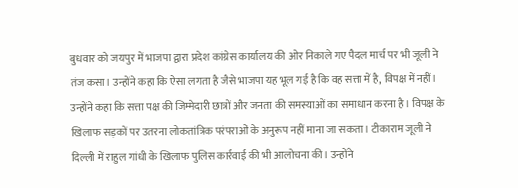बुधवार को जयपुर में भाजपा द्वारा प्रदेश कांग्रेस कार्यालय की ओर निकाले गए पैदल मार्च पर भी जूली ने तंज कसा। उन्होंने कहा कि ऐसा लगता है जैसे भाजपा यह भूल गई है कि वह सत्ता में है, विपक्ष में नहीं। उन्होंने कहा कि सत्ता पक्ष की जिम्मेदारी छात्रों और जनता की समस्याओं का समाधान करना है। विपक्ष के खिलाफ सड़कों पर उतरना लोकतांत्रिक परंपराओं के अनुरूप नहीं माना जा सकता। टीकाराम जूली ने दिल्ली में राहुल गांधी के खिलाफ पुलिस कार्रवाई की भी आलोचना की। उन्होंने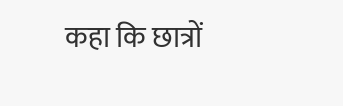कहा कि छात्रों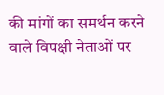की मांगों का समर्थन करने वाले विपक्षी नेताओं पर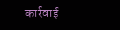कार्रवाई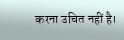करना उचित नहीं है।